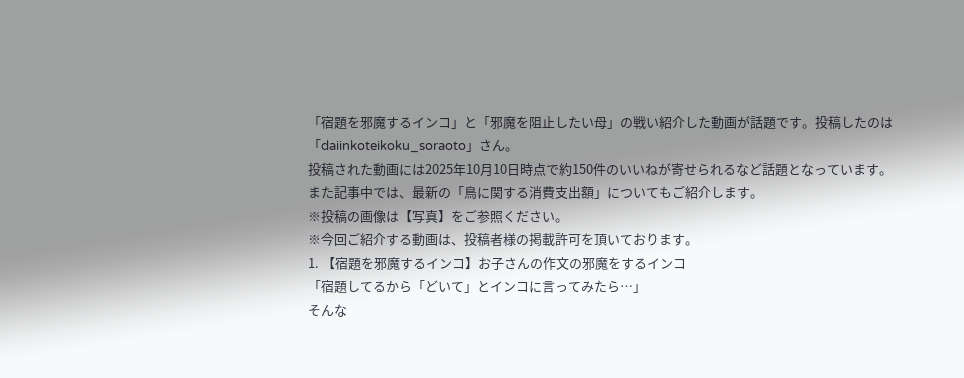「宿題を邪魔するインコ」と「邪魔を阻止したい母」の戦い紹介した動画が話題です。投稿したのは「daiinkoteikoku_soraoto」さん。
投稿された動画には2025年10月10日時点で約150件のいいねが寄せられるなど話題となっています。
また記事中では、最新の「鳥に関する消費支出額」についてもご紹介します。
※投稿の画像は【写真】をご参照ください。
※今回ご紹介する動画は、投稿者様の掲載許可を頂いております。
1. 【宿題を邪魔するインコ】お子さんの作文の邪魔をするインコ
「宿題してるから「どいて」とインコに言ってみたら…」
そんな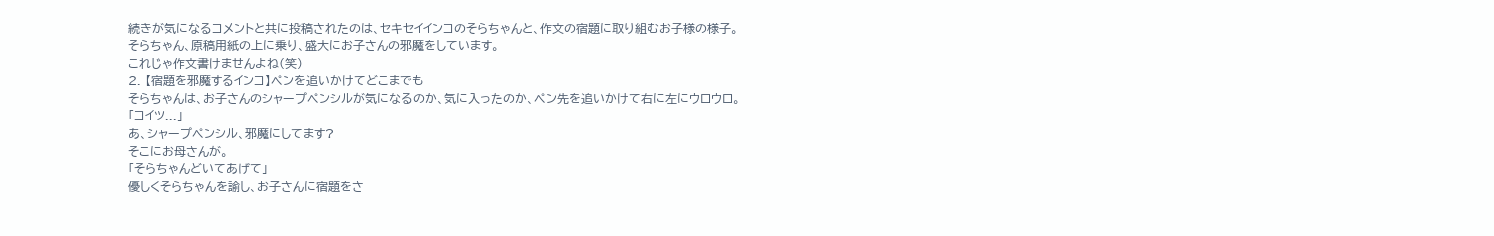続きが気になるコメントと共に投稿されたのは、セキセイインコのそらちゃんと、作文の宿題に取り組むお子様の様子。
そらちゃん、原稿用紙の上に乗り、盛大にお子さんの邪魔をしています。
これじゃ作文書けませんよね(笑)
2. 【宿題を邪魔するインコ】ペンを追いかけてどこまでも
そらちゃんは、お子さんのシャープペンシルが気になるのか、気に入ったのか、ペン先を追いかけて右に左にウロウロ。
「コイツ...」
あ、シャープペンシル、邪魔にしてます?
そこにお母さんが。
「そらちゃんどいてあげて」
優しくそらちゃんを諭し、お子さんに宿題をさ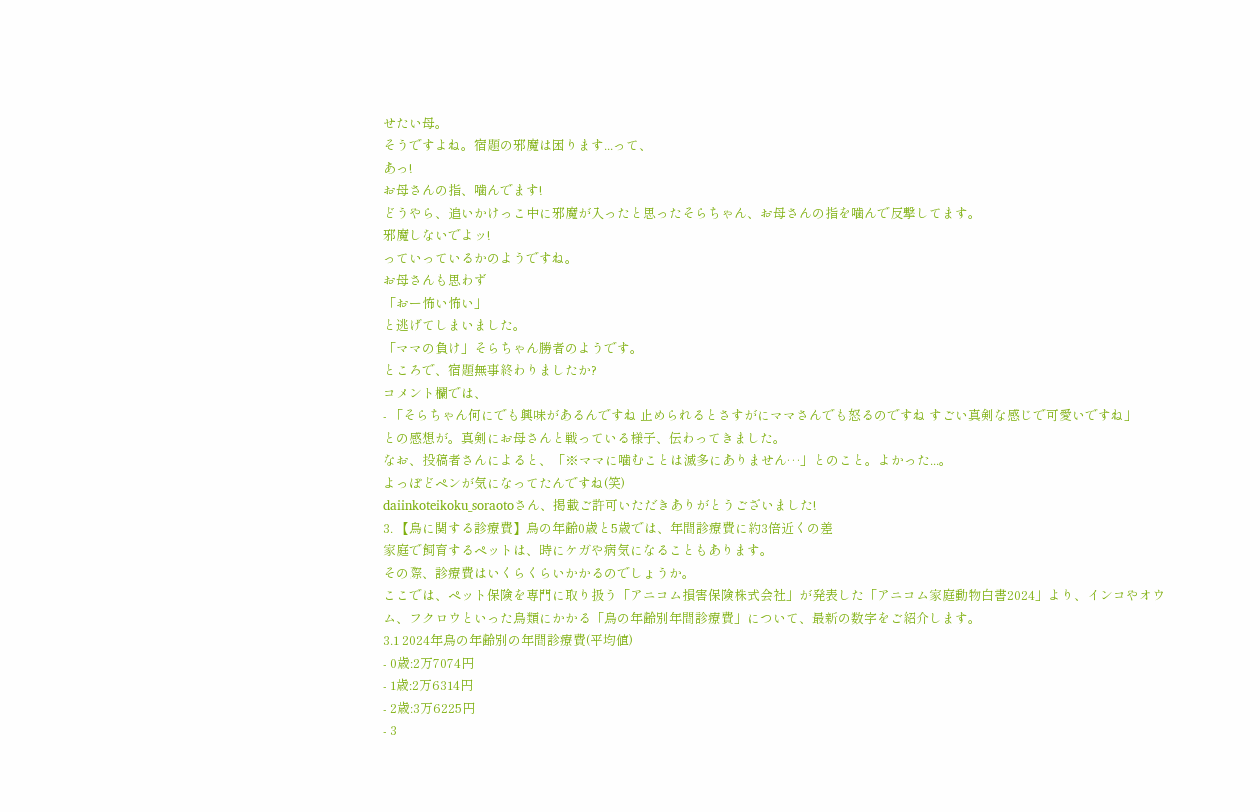せたい母。
そうですよね。宿題の邪魔は困ります...って、
あっ!
お母さんの指、噛んでます!
どうやら、追いかけっこ中に邪魔が入ったと思ったそらちゃん、お母さんの指を噛んで反撃してます。
邪魔しないでよッ!
っていっているかのようですね。
お母さんも思わず
「おー怖い怖い」
と逃げてしまいました。
「ママの負け」そらちゃん勝者のようです。
ところで、宿題無事終わりましたか?
コメント欄では、
- 「そらちゃん何にでも興味があるんですね 止められるとさすがにママさんでも怒るのですね すごい真剣な感じで可愛いですね」
との感想が。真剣にお母さんと戦っている様子、伝わってきました。
なお、投稿者さんによると、「※ママに噛むことは滅多にありません…」とのこと。よかった...。
よっぽどペンが気になってたんですね(笑)
daiinkoteikoku_soraotoさん、掲載ご許可いただきありがとうございました!
3. 【鳥に関する診療費】鳥の年齢0歳と5歳では、年間診療費に約3倍近くの差
家庭で飼育するペットは、時にケガや病気になることもあります。
その際、診療費はいくらくらいかかるのでしょうか。
ここでは、ペット保険を専門に取り扱う「アニコム損害保険株式会社」が発表した「アニコム家庭動物白書2024」より、インコやオウム、フクロウといった鳥類にかかる「鳥の年齢別年間診療費」について、最新の数字をご紹介します。
3.1 2024年鳥の年齢別の年間診療費(平均値)
- 0歳:2万7074円
- 1歳:2万6314円
- 2歳:3万6225円
- 3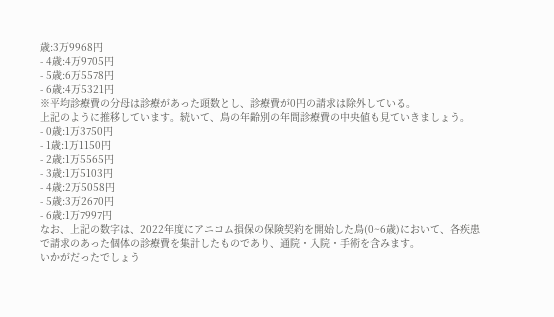歳:3万9968円
- 4歳:4万9705円
- 5歳:6万5578円
- 6歳:4万5321円
※平均診療費の分母は診療があった頭数とし、診療費が0円の請求は除外している。
上記のように推移しています。続いて、鳥の年齢別の年間診療費の中央値も見ていきましょう。
- 0歳:1万3750円
- 1歳:1万1150円
- 2歳:1万5565円
- 3歳:1万5103円
- 4歳:2万5058円
- 5歳:3万2670円
- 6歳:1万7997円
なお、上記の数字は、2022年度にアニコム損保の保険契約を開始した鳥(0~6歳)において、各疾患で請求のあった個体の診療費を集計したものであり、通院・入院・手術を含みます。
いかがだったでしょう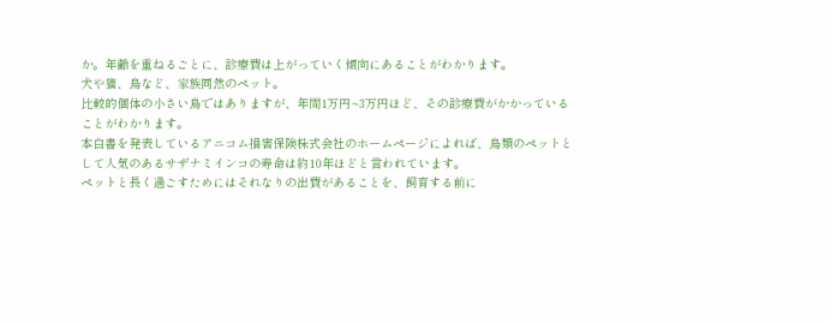か。年齢を重ねるごとに、診療費は上がっていく傾向にあることがわかります。
犬や猫、鳥など、家族同然のペット。
比較的個体の小さい鳥ではありますが、年間1万円~3万円ほど、その診療費がかかっていることがわかります。
本白書を発表しているアニコム損害保険株式会社のホームページによれば、鳥類のペットとして人気のあるサザナミインコの寿命は約10年ほどと言われています。
ペットと長く過ごすためにはそれなりの出費があることを、飼育する前に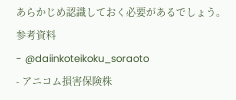あらかじめ認識しておく必要があるでしょう。
参考資料
- @daiinkoteikoku_soraoto
- アニコム損害保険株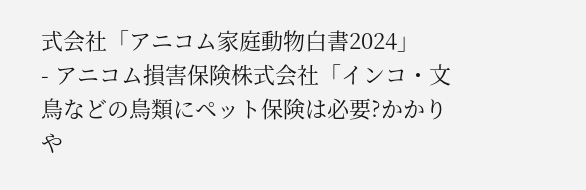式会社「アニコム家庭動物白書2024」
- アニコム損害保険株式会社「インコ・文鳥などの鳥類にペット保険は必要?かかりや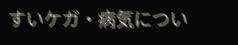すいケガ・病気につい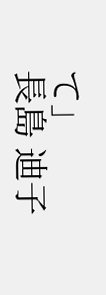て」
長島 迪子